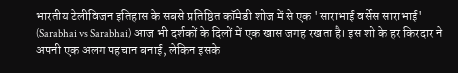भारतीय टेलीविजन इतिहास के सबसे प्रतिष्ठित कॉमेडी शोज में से एक 'साराभाई वर्सेस साराभाई' (Sarabhai vs Sarabhai) आज भी दर्शकों के दिलों में एक खास जगह रखता है। इस शो के हर किरदार ने अपनी एक अलग पहचान बनाई, लेकिन इसके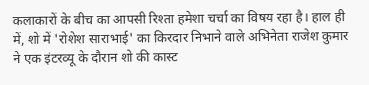कलाकारों के बीच का आपसी रिश्ता हमेशा चर्चा का विषय रहा है। हाल ही में, शो में 'रोशेश साराभाई' का किरदार निभाने वाले अभिनेता राजेश कुमार ने एक इंटरव्यू के दौरान शो की कास्ट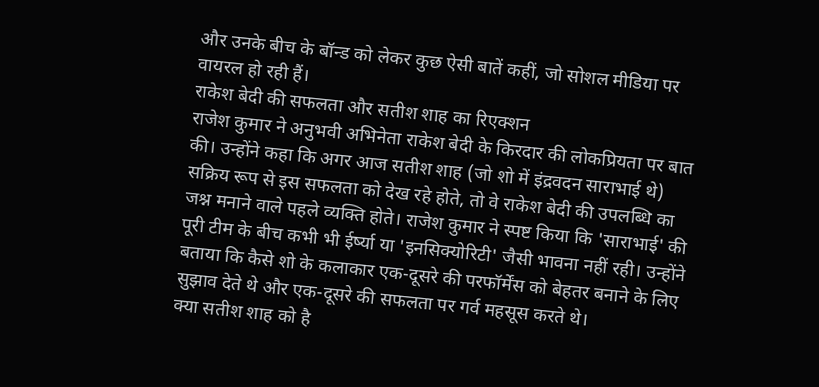और उनके बीच के बॉन्ड को लेकर कुछ ऐसी बातें कहीं, जो सोशल मीडिया पर वायरल हो रही हैं।
राकेश बेदी की सफलता और सतीश शाह का रिएक्शन
राजेश कुमार ने अनुभवी अभिनेता राकेश बेदी के किरदार की लोकप्रियता पर बात की। उन्होंने कहा कि अगर आज सतीश शाह (जो शो में इंद्रवदन साराभाई थे) सक्रिय रूप से इस सफलता को देख रहे होते, तो वे राकेश बेदी की उपलब्धि का जश्न मनाने वाले पहले व्यक्ति होते। राजेश कुमार ने स्पष्ट किया कि 'साराभाई' की पूरी टीम के बीच कभी भी ईर्ष्या या 'इनसिक्योरिटी' जैसी भावना नहीं रही। उन्होंने बताया कि कैसे शो के कलाकार एक-दूसरे की परफॉर्मेंस को बेहतर बनाने के लिए सुझाव देते थे और एक-दूसरे की सफलता पर गर्व महसूस करते थे।
क्या सतीश शाह को है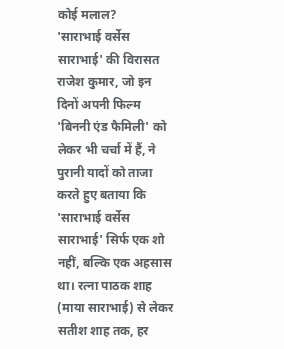कोई मलाल?
'साराभाई वर्सेस साराभाई' की विरासत
राजेश कुमार, जो इन दिनों अपनी फिल्म 'बिननी एंड फैमिली' को लेकर भी चर्चा में हैं, ने पुरानी यादों को ताजा करते हुए बताया कि 'साराभाई वर्सेस साराभाई' सिर्फ एक शो नहीं, बल्कि एक अहसास था। रत्ना पाठक शाह (माया साराभाई) से लेकर सतीश शाह तक, हर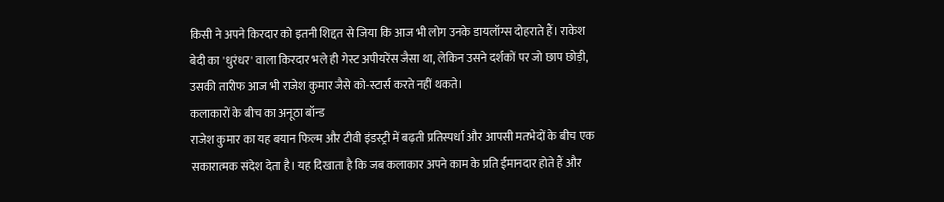किसी ने अपने किरदार को इतनी शिद्दत से जिया कि आज भी लोग उनके डायलॉग्स दोहराते हैं। राकेश बेदी का 'धुरंधर' वाला किरदार भले ही गेस्ट अपीयरेंस जैसा था, लेकिन उसने दर्शकों पर जो छाप छोड़ी, उसकी तारीफ आज भी राजेश कुमार जैसे को-स्टार्स करते नहीं थकते।
कलाकारों के बीच का अनूठा बॉन्ड
राजेश कुमार का यह बयान फिल्म और टीवी इंडस्ट्री में बढ़ती प्रतिस्पर्धा और आपसी मतभेदों के बीच एक सकारात्मक संदेश देता है। यह दिखाता है कि जब कलाकार अपने काम के प्रति ईमानदार होते हैं और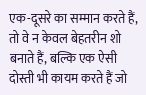एक-दूसरे का सम्मान करते हैं, तो वे न केवल बेहतरीन शो बनाते हैं, बल्कि एक ऐसी दोस्ती भी कायम करते हैं जो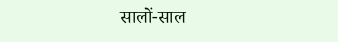सालों-साल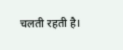चलती रहती है।